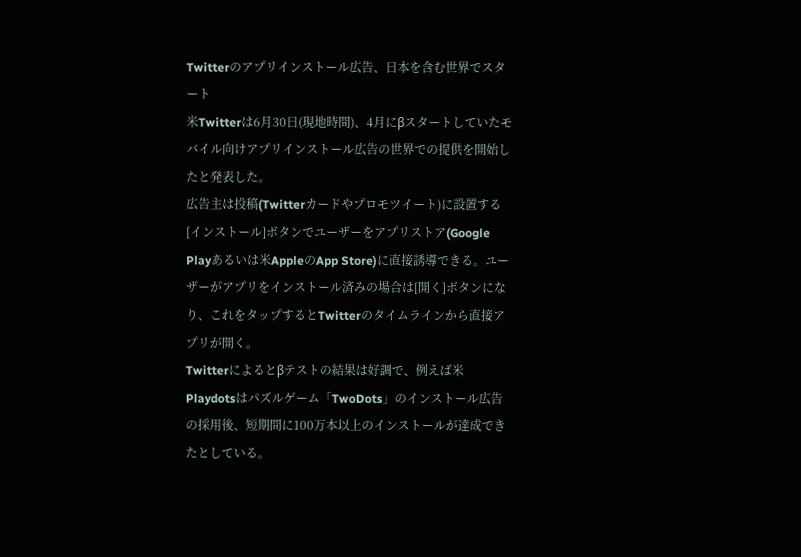Twitterのアプリインストール広告、日本を含む世界でスタート
米Twitterは6月30日(現地時間)、4月にβスタートしていたモバイル向けアプリインストール広告の世界での提供を開始したと発表した。
広告主は投稿(Twitterカードやプロモツイート)に設置する[インストール]ボタンでユーザーをアプリストア(Google Playあるいは米AppleのApp Store)に直接誘導できる。ユーザーがアプリをインストール済みの場合は[開く]ボタンになり、これをタップするとTwitterのタイムラインから直接アプリが開く。
Twitterによるとβテストの結果は好調で、例えば米Playdotsはパズルゲーム「TwoDots」のインストール広告の採用後、短期間に100万本以上のインストールが達成できたとしている。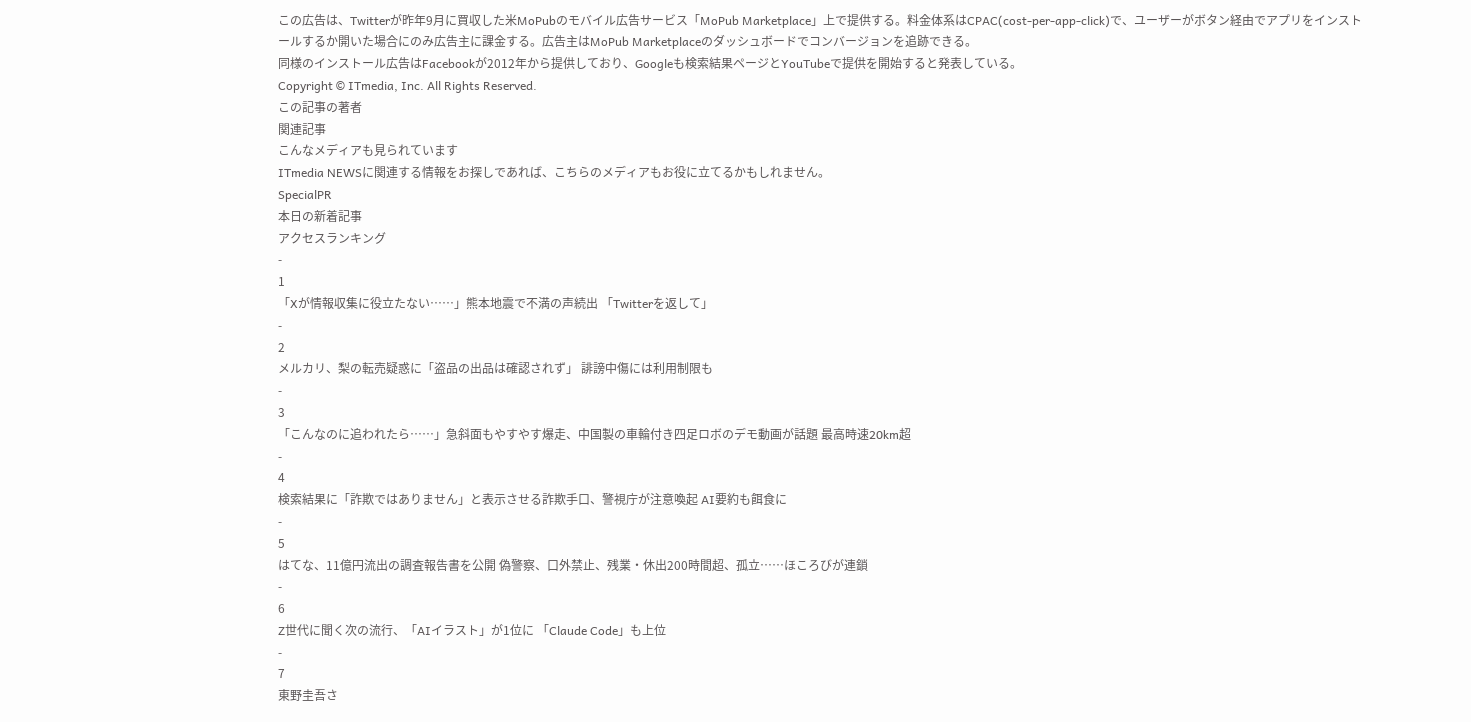この広告は、Twitterが昨年9月に買収した米MoPubのモバイル広告サービス「MoPub Marketplace」上で提供する。料金体系はCPAC(cost-per-app-click)で、ユーザーがボタン経由でアプリをインストールするか開いた場合にのみ広告主に課金する。広告主はMoPub Marketplaceのダッシュボードでコンバージョンを追跡できる。
同様のインストール広告はFacebookが2012年から提供しており、Googleも検索結果ページとYouTubeで提供を開始すると発表している。
Copyright © ITmedia, Inc. All Rights Reserved.
この記事の著者
関連記事
こんなメディアも見られています
ITmedia NEWSに関連する情報をお探しであれば、こちらのメディアもお役に立てるかもしれません。
SpecialPR
本日の新着記事
アクセスランキング
-
1
「Xが情報収集に役立たない……」熊本地震で不満の声続出 「Twitterを返して」
-
2
メルカリ、梨の転売疑惑に「盗品の出品は確認されず」 誹謗中傷には利用制限も
-
3
「こんなのに追われたら……」急斜面もやすやす爆走、中国製の車輪付き四足ロボのデモ動画が話題 最高時速20km超
-
4
検索結果に「詐欺ではありません」と表示させる詐欺手口、警視庁が注意喚起 AI要約も餌食に
-
5
はてな、11億円流出の調査報告書を公開 偽警察、口外禁止、残業・休出200時間超、孤立……ほころびが連鎖
-
6
Z世代に聞く次の流行、「AIイラスト」が1位に 「Claude Code」も上位
-
7
東野圭吾さ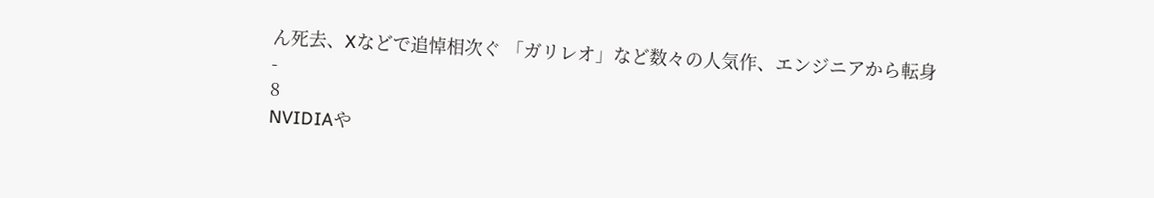ん死去、Xなどで追悼相次ぐ 「ガリレオ」など数々の人気作、エンジニアから転身
-
8
NVIDIAや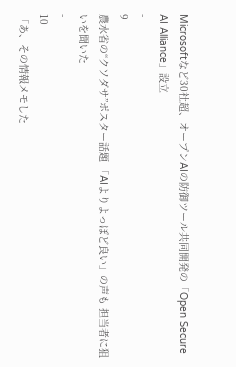Microsoftなど30社超、オープンAIの防御ツール共同開発の「Open Secure AI Alliance」設立
-
9
農水省の“クソダサ”ポスター話題 「AIよりよっぽど良い」の声も 担当者に狙いを聞いた
-
10
「あ、その情報メモした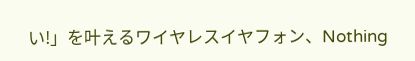い!」を叶えるワイヤレスイヤフォン、Nothing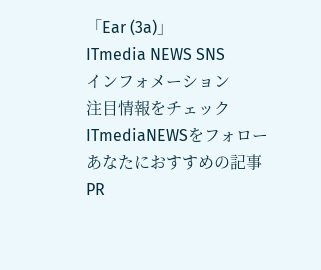「Ear (3a)」
ITmedia NEWS SNS
インフォメーション
注目情報をチェック
ITmediaNEWSをフォロー
あなたにおすすめの記事PR